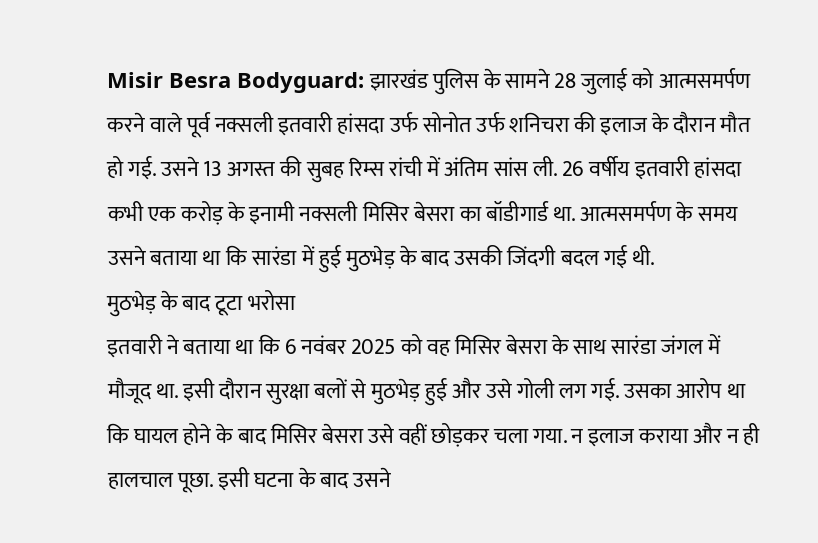Misir Besra Bodyguard: झारखंड पुलिस के सामने 28 जुलाई को आत्मसमर्पण करने वाले पूर्व नक्सली इतवारी हांसदा उर्फ सोनोत उर्फ शनिचरा की इलाज के दौरान मौत हो गई. उसने 13 अगस्त की सुबह रिम्स रांची में अंतिम सांस ली. 26 वर्षीय इतवारी हांसदा कभी एक करोड़ के इनामी नक्सली मिसिर बेसरा का बॉडीगार्ड था. आत्मसमर्पण के समय उसने बताया था कि सारंडा में हुई मुठभेड़ के बाद उसकी जिंदगी बदल गई थी.
मुठभेड़ के बाद टूटा भरोसा
इतवारी ने बताया था कि 6 नवंबर 2025 को वह मिसिर बेसरा के साथ सारंडा जंगल में मौजूद था. इसी दौरान सुरक्षा बलों से मुठभेड़ हुई और उसे गोली लग गई. उसका आरोप था कि घायल होने के बाद मिसिर बेसरा उसे वहीं छोड़कर चला गया. न इलाज कराया और न ही हालचाल पूछा. इसी घटना के बाद उसने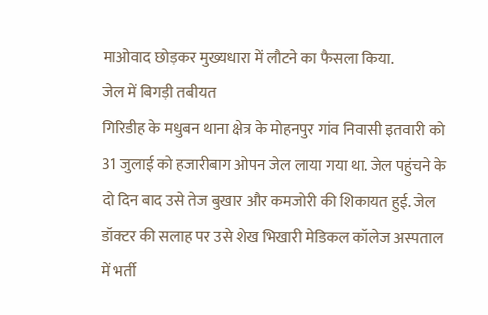माओवाद छोड़कर मुख्यधारा में लौटने का फैसला किया.
जेल में बिगड़ी तबीयत
गिरिडीह के मधुबन थाना क्षेत्र के मोहनपुर गांव निवासी इतवारी को 31 जुलाई को हजारीबाग ओपन जेल लाया गया था. जेल पहुंचने के दो दिन बाद उसे तेज बुखार और कमजोरी की शिकायत हुई. जेल डॉक्टर की सलाह पर उसे शेख भिखारी मेडिकल कॉलेज अस्पताल में भर्ती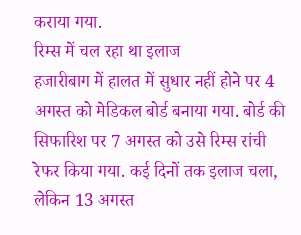कराया गया.
रिम्स में चल रहा था इलाज
हजारीबाग में हालत में सुधार नहीं होने पर 4 अगस्त को मेडिकल बोर्ड बनाया गया. बोर्ड की सिफारिश पर 7 अगस्त को उसे रिम्स रांची रेफर किया गया. कई दिनों तक इलाज चला, लेकिन 13 अगस्त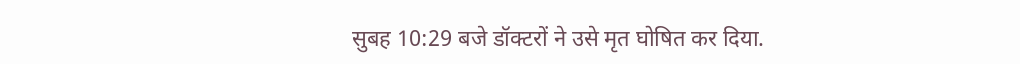सुबह 10:29 बजे डॉक्टरों ने उसे मृत घोषित कर दिया.